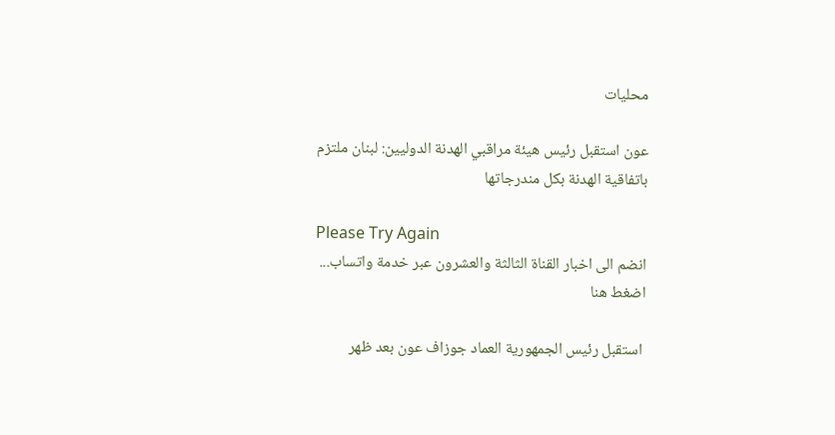محليات

عون استقبل رئيس هيئة مراقبي الهدنة الدوليين: لبنان ملتزم باتفاقية الهدنة بكل مندرجاتها

Please Try Again
انضم الى اخبار القناة الثالثة والعشرون عبر خدمة واتساب...
اضغط هنا

 استقبل رئيس الجمهورية العماد جوزاف عون بعد ظهر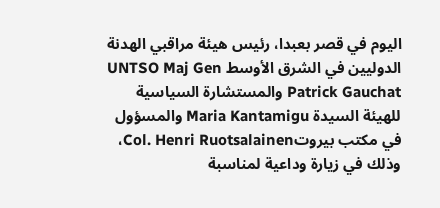اليوم في قصر بعبدا، رئيس هيئة مراقبي الهدنة الدوليين في الشرق الأوسط UNTSO Maj Gen Patrick Gauchat والمستشارة السياسية للهيئة السيدة Maria Kantamigu والمسؤول في مكتب بيروتCol. Henri Ruotsalainen، وذلك في زيارة وداعية لمناسبة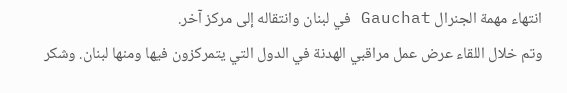انتهاء مهمة الجنرال Gauchat في لبنان وانتقاله إلى مركز آخر.
وتم خلال اللقاء عرض عمل مراقبي الهدنة في الدول التي يتمركزون فيها ومنها لبنان. وشكر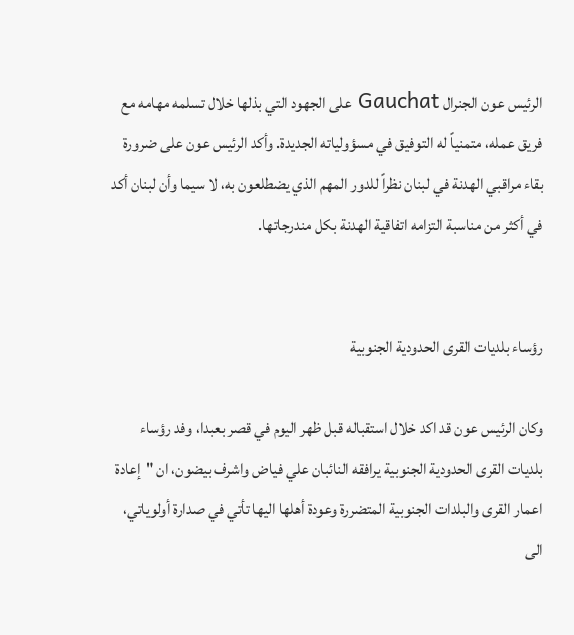الرئيس عون الجنرال Gauchat على الجهود التي بذلها خلال تسلمه مهامه مع فريق عمله، متمنياً له التوفيق في مسؤولياته الجديدة. وأكد الرئيس عون على ضرورة بقاء مراقبي الهدنة في لبنان نظراً للدور المهم الذي يضطلعون به، لا سيما وأن لبنان أكد في أكثر من مناسبة التزامه اتفاقية الهدنة بكل مندرجاتها.


رؤساء بلديات القرى الحدودية الجنوبية

وكان الرئيس عون قد اكد خلال استقباله قبل ظهر اليوم في قصر بعبدا، وفد رؤساء بلديات القرى الحدودية الجنوبية يرافقه النائبان علي فياض واشرف بيضون، ان "إعادة اعمار القرى والبلدات الجنوبية المتضررة وعودة أهلها اليها تأتي في صدارة أولوياتي، الى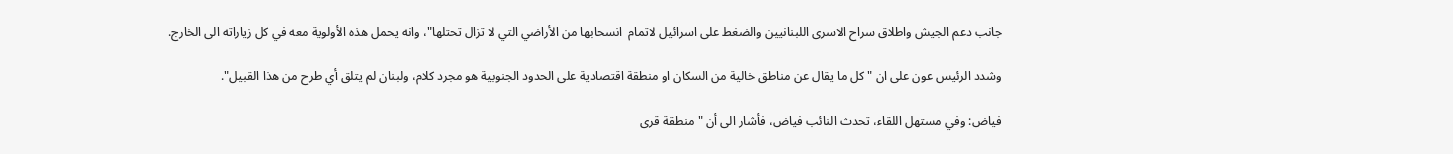جانب دعم الجيش واطلاق سراح الاسرى اللبنانيين والضغط على اسرائيل لاتمام  انسحابها من الأراضي التي لا تزال تحتلها"، وانه يحمل هذه الأولوية معه في كل زياراته الى الخارج.

وشدد الرئيس عون على ان "كل ما يقال عن مناطق خالية من السكان او منطقة اقتصادية على الحدود الجنوبية هو مجرد كلام، ولبنان لم يتلق أي طرح من هذا القبيل".

فياض: وفي مستهل اللقاء، تحدث النائب فياض، فأشار الى أن "منطقة قرى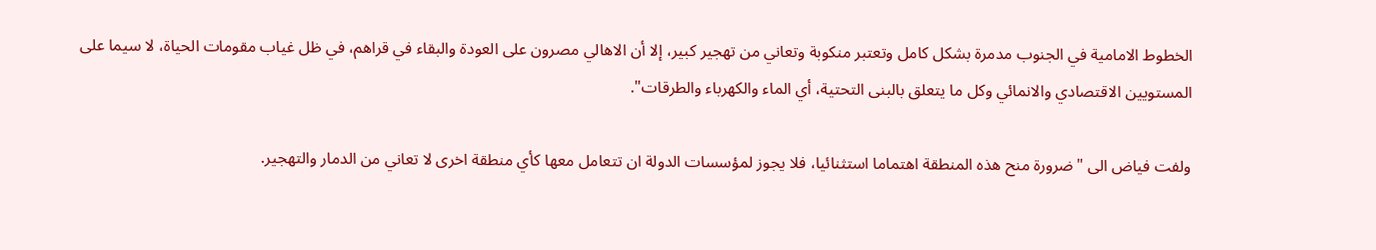الخطوط الامامية في الجنوب مدمرة بشكل كامل وتعتبر منكوبة وتعاني من تهجير كبير، إلا أن الاهالي مصرون على العودة والبقاء في قراهم، في ظل غياب مقومات الحياة، لا سيما على المستويين الاقتصادي والانمائي وكل ما يتعلق بالبنى التحتية، أي الماء والكهرباء والطرقات".

ولفت فياض الى "ضرورة منح هذه المنطقة اهتماما استثنائيا، فلا يجوز لمؤسسات الدولة ان تتعامل معها كأي منطقة اخرى لا تعاني من الدمار والتهجير.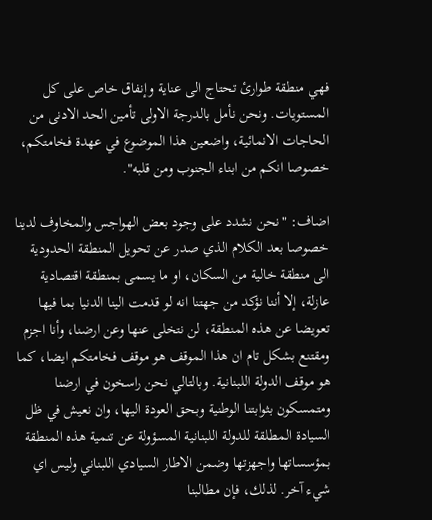فهي منطقة طوارئ تحتاج الى عناية وإنفاق خاص على كل المستويات. ونحن نأمل بالدرجة الاولى تأمين الحد الادنى من الحاجات الانمائية، واضعين هذا الموضوع في عهدة فخامتكم، خصوصا انكم من ابناء الجنوب ومن قلبه".

اضاف: "نحن نشدد على وجود بعض الهواجس والمخاوف لدينا خصوصا بعد الكلام الذي صدر عن تحويل المنطقة الحدودية الى منطقة خالية من السكان، او ما يسمى بمنطقة اقتصادية عازلة، إلا أننا نؤكد من جهتنا انه لو قدمت الينا الدنيا بما فيها تعويضا عن هذه المنطقة، لن نتخلى عنها وعن ارضنا، وأنا اجزم ومقتنع بشكل تام ان هذا الموقف هو موقف فخامتكم ايضا، كما هو موقف الدولة اللبنانية. وبالتالي نحن راسخون في ارضنا ومتمسكون بثوابتنا الوطنية وبحق العودة اليها، وان نعيش في ظل السيادة المطلقة للدولة اللبنانية المسؤولة عن تنمية هذه المنطقة بمؤسساتها واجهزتها وضمن الاطار السيادي اللبناني وليس اي شيء آخر. لذلك، فإن مطالبنا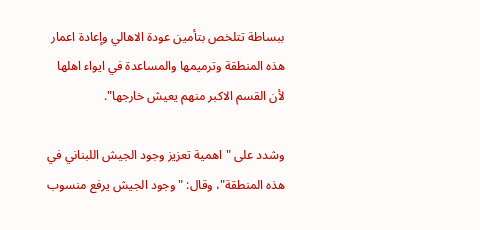ببساطة تتلخص بتأمين عودة الاهالي وإعادة اعمار هذه المنطقة وترميمها والمساعدة في ايواء اهلها لأن القسم الاكبر منهم يعيش خارجها".

وشدد على "اهمية تعزيز وجود الجيش اللبناني في هذه المنطقة"، وقال: "وجود الجيش يرفع منسوب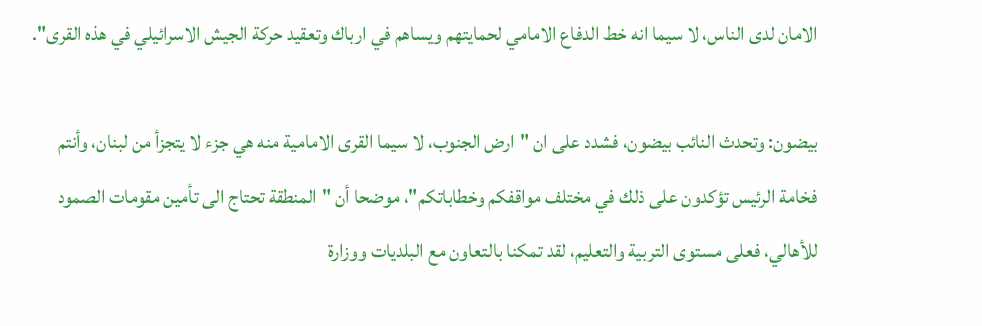الامان لدى الناس، لا سيما انه خط الدفاع الامامي لحمايتهم ويساهم في ارباك وتعقيد حركة الجيش الاسرائيلي في هذه القرى".

بيضون: وتحدث النائب بيضون، فشدد على ان "ارض الجنوب، لا سيما القرى الامامية منه هي جزء لا يتجزأ من لبنان، وأنتم فخامة الرئيس تؤكدون على ذلك في مختلف مواقفكم وخطاباتكم"، موضحا أن "المنطقة تحتاج الى تأمين مقومات الصمود للأهالي، فعلى مستوى التربية والتعليم، لقد تمكنا بالتعاون مع البلديات ووزارة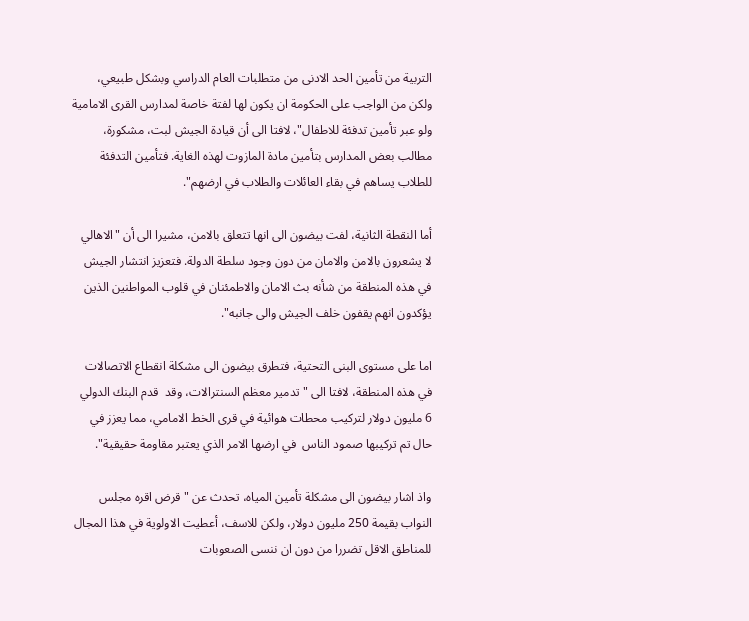التربية من تأمين الحد الادنى من متطلبات العام الدراسي وبشكل طبيعي، ولكن من الواجب على الحكومة ان يكون لها لفتة خاصة لمدارس القرى الامامية ولو عبر تأمين تدفئة للاطفال"، لافتا الى أن قيادة الجيش لبت، مشكورة، مطالب بعض المدارس بتأمين مادة المازوت لهذه الغاية. فتأمين التدفئة للطلاب يساهم في بقاء العائلات والطلاب في ارضهم".

أما النقطة الثانية، لفت بيضون الى انها تتعلق بالامن، مشيرا الى أن "الاهالي لا يشعرون بالامن والامان من دون وجود سلطة الدولة. فتعزيز انتشار الجيش في هذه المنطقة من شأنه بث الامان والاطمئنان في قلوب المواطنين الذين يؤكدون انهم يقفون خلف الجيش والى جانبه".

اما على مستوى البنى التحتية، فتطرق بيضون الى مشكلة انقطاع الاتصالات في هذه المنطقة، لافتا الى "تدمير معظم السنترالات، وقد  قدم البنك الدولي 6 مليون دولار لتركيب محطات هوائية في قرى الخط الامامي، مما يعزز في حال تم تركيبها صمود الناس  في ارضها الامر الذي يعتبر مقاومة حقيقية".

واذ اشار بيضون الى مشكلة تأمين المياه، تحدث عن "قرض اقره مجلس النواب بقيمة 250 مليون دولار، ولكن للاسف، أعطيت الاولوية في هذا المجال للمناطق الاقل تضررا من دون ان ننسى الصعوبات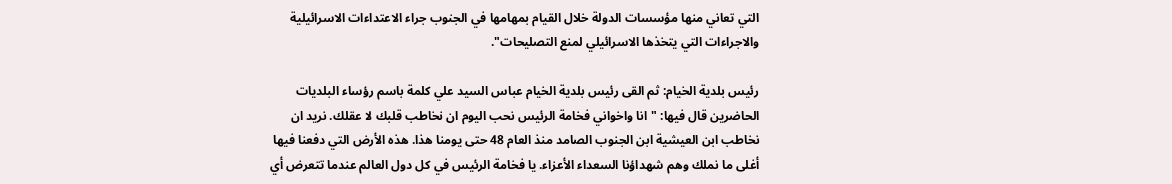التي تعاني منها مؤسسات الدولة خلال القيام بمهامها في الجنوب جراء الاعتداءات الاسرائيلية والاجراءات التي يتخذها الاسرائيلي لمنع التصليحات".

رئيس بلدية الخيام: ثم القى رئيس بلدية الخيام عباس السيد علي كلمة باسم رؤساء البلديات الحاضرين قال فيها: "انا واخواني فخامة الرئيس نحب اليوم ان نخاطب قلبك لا عقلك. نريد ان نخاطب ابن العيشية ابن الجنوب الصامد منذ العام 48 حتى يومنا هذا. هذه الأرض التي دفعنا فيها أغلى ما نملك وهم شهداؤنا السعداء الأعزاء. يا فخامة الرئيس في كل دول العالم عندما تتعرض أي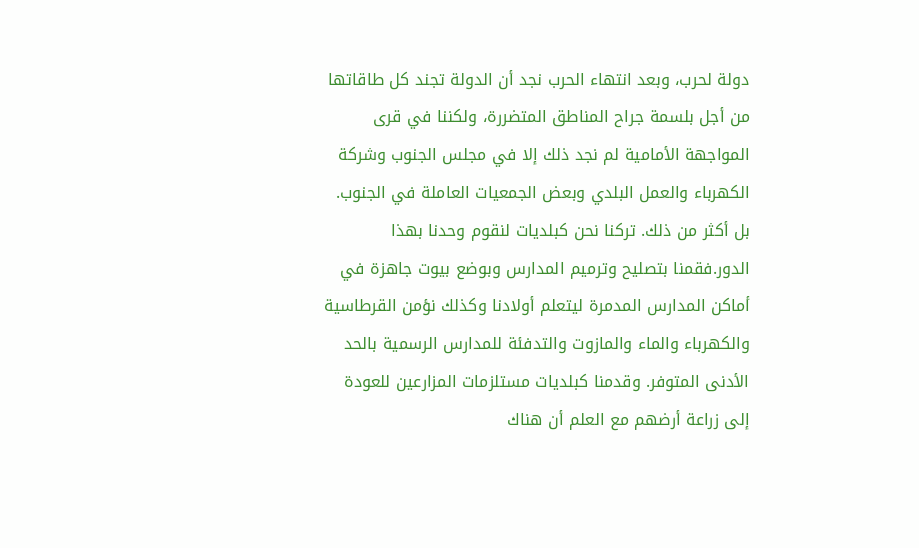دولة لحرب، وبعد انتهاء الحرب نجد أن الدولة تجند كل طاقاتها من أجل بلسمة جراح المناطق المتضررة، ولكننا في قرى المواجهة الأمامية لم نجد ذلك إلا في مجلس الجنوب وشركة الكهرباء والعمل البلدي وبعض الجمعيات العاملة في الجنوب. بل أكثر من ذلك. تركنا نحن كبلديات لنقوم وحدنا بهذا الدور.فقمنا بتصليح وترميم المدارس وبوضع بيوت جاهزة في أماكن المدارس المدمرة ليتعلم أولادنا وكذلك نؤمن القرطاسية والكهرباء والماء والمازوت والتدفئة للمدارس الرسمية بالحد الأدنى المتوفر. وقدمنا كبلديات مستلزمات المزارعين للعودة إلى زراعة أرضهم مع العلم أن هناك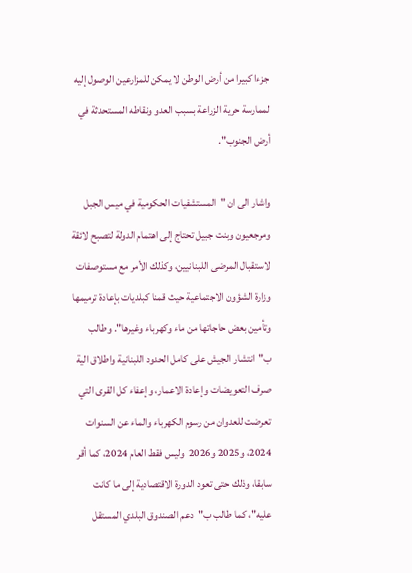جزءا كبيرا من أرض الوطن لا يمكن للمزارعين الوصول إليه لممارسة حرية الزراعة بسبب العدو ونقاطه المستحدثة في أرض الجنوب".

واشار الى ان "المستشفيات الحكومية في ميس الجبل ومرجعيون وبنت جبيل تحتاج إلى اهتمام الدولة لتصبح لائقة لاستقبال المرضى اللبنانيين، وكذلك الأمر مع مستوصفات وزارة الشؤون الاجتماعية حيث قمنا كبلديات بإعادة ترميمها وتأمين بعض حاجاتها من ماء وكهرباء وغيرها". وطالب ب"انتشار الجيش على كامل الحدود اللبنانية واطلاق الية صرف التعويضات وإعادة الاعمار، وإعفاء كل القرى التي تعرضت للعدوان من رسوم الكهرباء والماء عن السنوات 2024، و2025 و2026  وليس فقط العام 2024، كما أقر سابقا، وذلك حتى تعود الدورة الاقتصادية إلى ما كانت عليه"، كما طالب ب"دعم الصندوق البلدي المستقل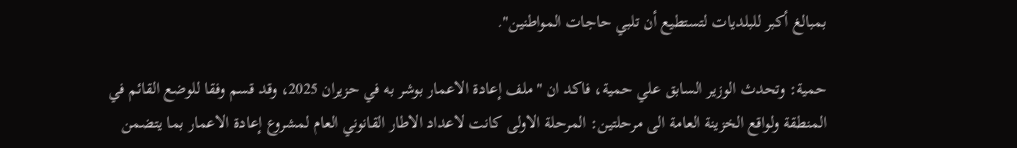بمبالغ أكبر للبلديات لتستطيع أن تلبي حاجات المواطنين".

حمية: وتحدث الوزير السابق علي حمية، فاكد ان "ملف إعادة الاعمار بوشر به في حزيران 2025، وقد قسم وفقا للوضع القائم في المنطقة ولواقع الخزينة العامة الى مرحلتين: المرحلة الاولى كانت لاعداد الاطار القانوني العام لمشروع إعادة الاعمار بما يتضمن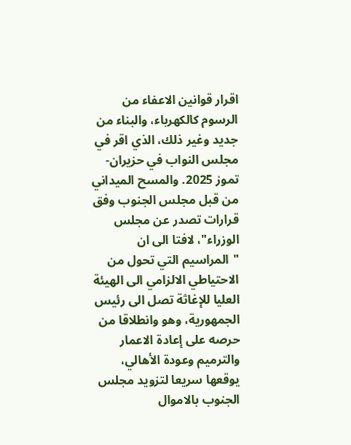اقرار قوانين الاعفاء من  الرسوم كالكهرباء، والبناء من جديد وغير ذلك، الذي اقر في مجلس النواب في حزيران-تموز 2025. والمسح الميداني من قبل مجلس الجنوب وفق قرارات تصدر عن مجلس الوزراء"، لافتا الى ان "المراسيم التي تحول من الاحتياطي الالزامي الى الهيئة العليا للإغاثة تصل الى رئيس الجمهورية، وهو وانطلاقا من حرصه على إعادة الاعمار والترميم وعودة الأهالي، يوقعها سريعا لتزويد مجلس الجنوب بالاموال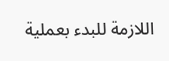اللازمة للبدء بعملية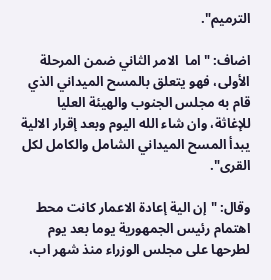الترميم".

اضاف: "اما  الامر الثاني ضمن المرحلة الأولى، فهو يتعلق بالمسح الميداني الذي قام به مجلس الجنوب والهيئة العليا للإغاثة، وان شاء الله اليوم وبعد إقرار الالية يبدأ المسح الميداني الشامل والكامل لكل القرى".

وقال: "إن الية إعادة الاعمار كانت محط اهتمام رئيس الجمهورية يوما بعد يوم لطرحها على مجلس الوزراء منذ شهر اب،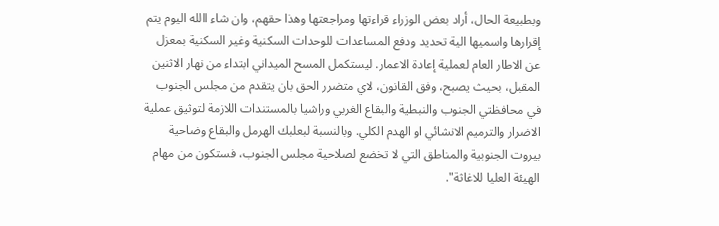وبطبيعة الحال، أراد بعض الوزراء قراءتها ومراجعتها وهذا حقهم، وان شاء االله اليوم يتم إقرارها واسميها الية تحديد ودفع المساعدات للوحدات السكنية وغير السكنية بمعزل عن الاطار العام لعملية إعادة الاعمار. ليستكمل المسح الميداني ابتداء من نهار الاثنين المقبل، بحيث يصبح، وفق القانون، لاي متضرر الحق بان يتقدم من مجلس الجنوب في محافظتي الجنوب والنبطية والبقاع الغربي وراشيا بالمستندات اللازمة لتوثيق عملية الاضرار والترميم الانشائي او الهدم الكلي. وبالنسبة لبعلبك الهرمل والبقاع وضاحية بيروت الجنوبية والمناطق التي لا تخضع لصلاحية مجلس الجنوب، فستكون من مهام الهيئة العليا للاغاثة".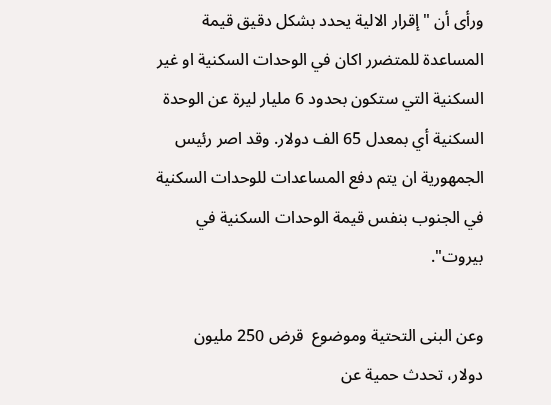ورأى أن "إقرار الالية يحدد بشكل دقيق قيمة المساعدة للمتضرر اكان في الوحدات السكنية او غير السكنية التي ستكون بحدود 6 مليار ليرة عن الوحدة السكنية أي بمعدل 65 الف دولار. وقد اصر رئيس الجمهورية ان يتم دفع المساعدات للوحدات السكنية في الجنوب بنفس قيمة الوحدات السكنية في بيروت".

وعن البنى التحتية وموضوع  قرض 250 مليون دولار، تحدث حمية عن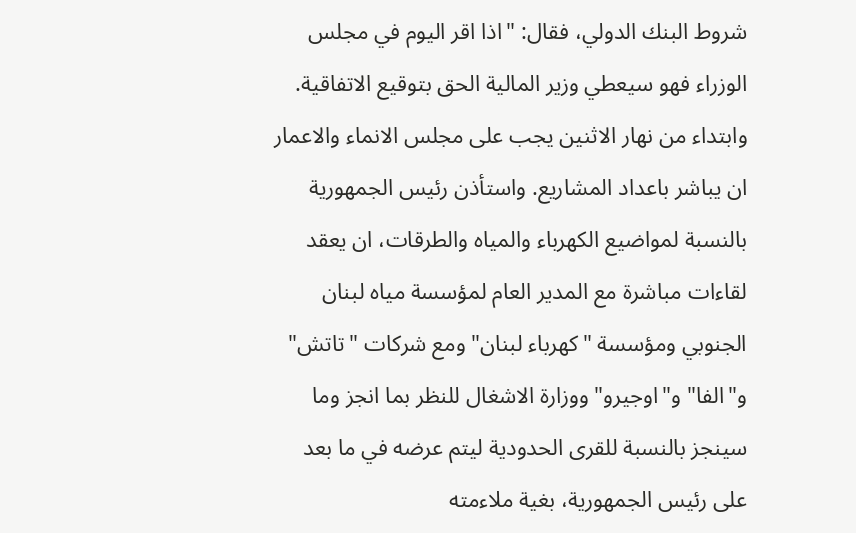شروط البنك الدولي، فقال: "اذا اقر اليوم في مجلس الوزراء فهو سيعطي وزير المالية الحق بتوقيع الاتفاقية. وابتداء من نهار الاثنين يجب على مجلس الانماء والاعمار ان يباشر باعداد المشاريع. واستأذن رئيس الجمهورية بالنسبة لمواضيع الكهرباء والمياه والطرقات، ان يعقد لقاءات مباشرة مع المدير العام لمؤسسة مياه لبنان الجنوبي ومؤسسة "كهرباء لبنان" ومع شركات "تاتش" و"الفا" و"اوجيرو" ووزارة الاشغال للنظر بما انجز وما سينجز بالنسبة للقرى الحدودية ليتم عرضه في ما بعد على رئيس الجمهورية، بغية ملاءمته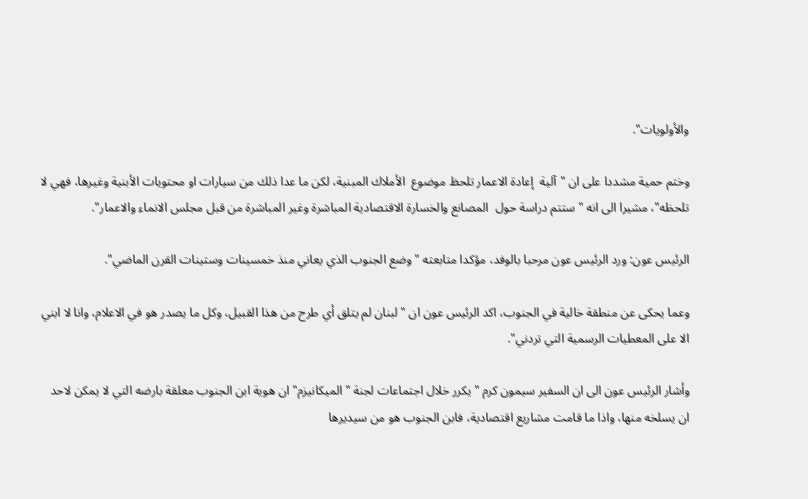والأولويات".

وختم حمية مشددا على ان "آلية  إعادة الاعمار تلحظ موضوع  الأملاك المبنية، لكن ما عدا ذلك من سيارات او محتويات الأبنية وغيرها، فهي لا تلحظه"، مشيرا الى انه "ستتم دراسة حول  المصانع والخسارة الاقتصادية المباشرة وغير المباشرة من قبل مجلس الانماء والاعمار".

الرئيس عون: ورد الرئيس عون مرحبا بالوفد، مؤكدا متابعته "وضع الجنوب الذي يعاني منذ خمسينات وستينات القرن الماضي".

وعما يحكى عن منطقة خالية في الجنوب، اكد الرئيس عون ان "لبنان لم يتلق أي طرح من هذا القبيل، وكل ما يصدر هو في الاعلام، وانا لا ابني الا على المعطيات الرسمية التي تردني".

وأشار الرئيس عون الى ان السفير سيمون كرم "يكرر خلال اجتماعات لجنة "الميكانيزم" ان هوية ابن الجنوب معلقة بارضه التي لا يمكن لاحد ان يسلخه منها، واذا ما قامت مشاريع اقتصادية، فابن الجنوب هو من سيديرها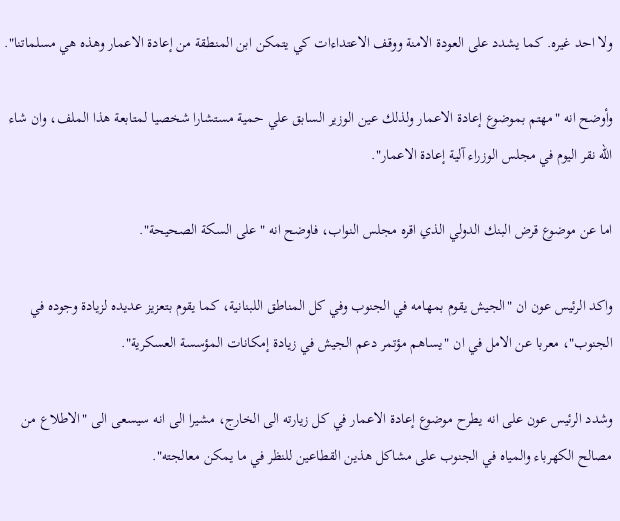ولا احد غيره. كما يشدد على العودة الامنة ووقف الاعتداءات كي يتمكن ابن المنطقة من إعادة الاعمار وهذه هي مسلماتنا".

وأوضح انه "مهتم بموضوع إعادة الاعمار ولذلك عين الوزير السابق علي حمية مستشارا شخصيا لمتابعة هذا الملف، وان شاء الله نقر اليوم في مجلس الوزراء آلية إعادة الاعمار".

اما عن موضوع قرض البنك الدولي الذي اقره مجلس النواب، فاوضح انه "على السكة الصحيحة".

واكد الرئيس عون ان "الجيش يقوم بمهامه في الجنوب وفي كل المناطق اللبنانية، كما يقوم بتعزيز عديده لزيادة وجوده في الجنوب"، معربا عن الامل في ان "يساهم مؤتمر دعم الجيش في زيادة إمكانات المؤسسة العسكرية".

وشدد الرئيس عون على انه يطرح موضوع إعادة الاعمار في كل زيارته الى الخارج، مشيرا الى انه سيسعى الى "الاطلاع من مصالح الكهرباء والمياه في الجنوب على مشاكل هذين القطاعين للنظر في ما يمكن معالجته".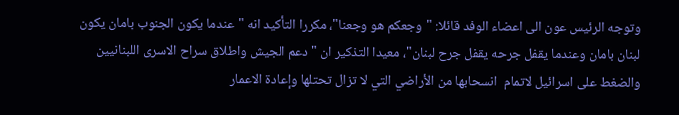وتوجه الرئيس عون الى اعضاء الوفد قائلا: "وجعكم هو وجعنا"، مكررا التأكيد انه "عندما يكون الجنوب بامان يكون لبنان بامان وعندما يقفل جرحه يقفل جرح لبنان"، معيدا التذكير ان "دعم الجيش واطلاق سراح الاسرى اللبنانيين والضغط على اسرائيل لاتمام  انسحابها من الأراضي التي لا تزال تحتلها وإعادة الاعمار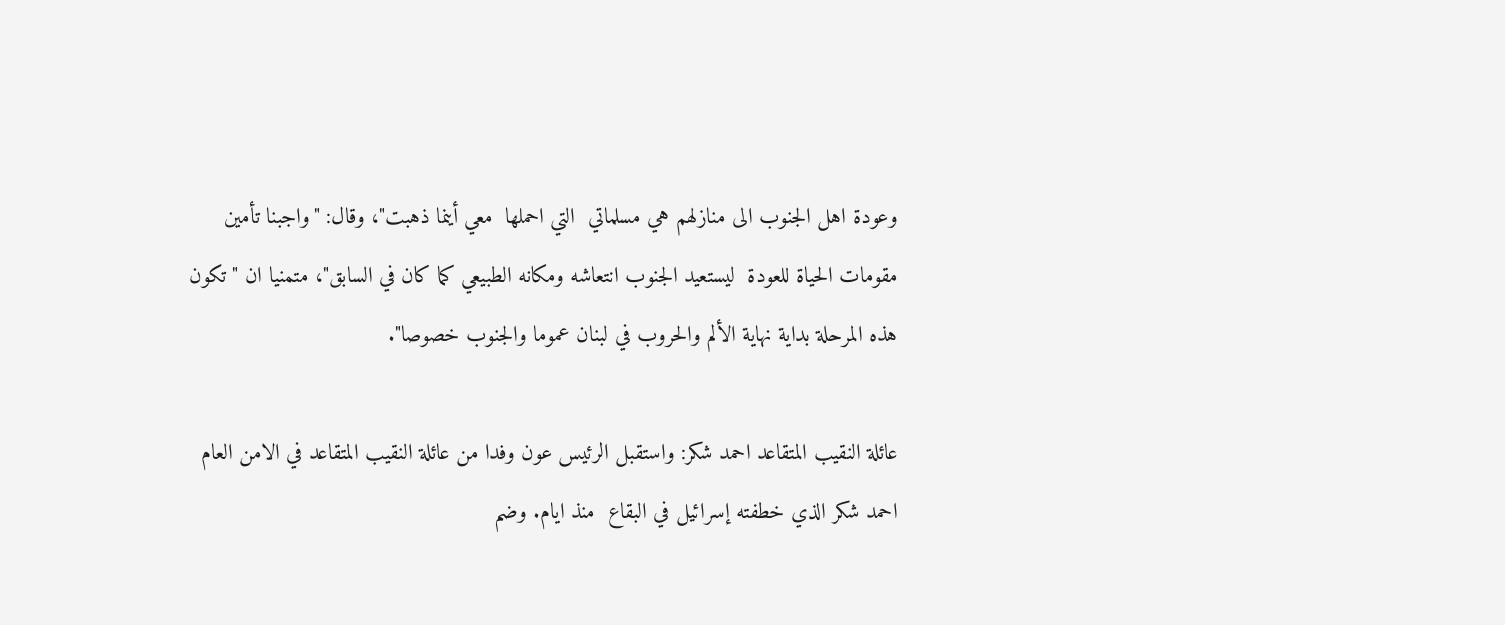وعودة اهل الجنوب الى منازلهم هي مسلماتي  التي احملها  معي أينما ذهبت"، وقال: "واجبنا تأمين مقومات الحياة للعودة  ليستعيد الجنوب انتعاشه ومكانه الطبيعي كما كان في السابق"، متمنيا ان "تكون هذه المرحلة بداية نهاية الألم والحروب في لبنان عموما والجنوب خصوصا".

عائلة النقيب المتقاعد احمد شكر: واستقبل الرئيس عون وفدا من عائلة النقيب المتقاعد في الامن العام احمد شكر الذي خطفته إسرائيل في البقاع  منذ ايام. وضم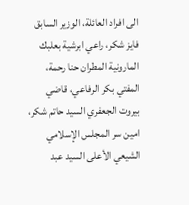الى افراد العائلة، الوزير السابق فايز شكر، راعي ابرشية بعلبك المارونية المطران حنا رحمة، المفتي بكر الرفاعي، قاضي بيروت الجعفري السيد حاتم شكر، امين سر المجلس الإسلامي الشيعي الأعلى السيد عبد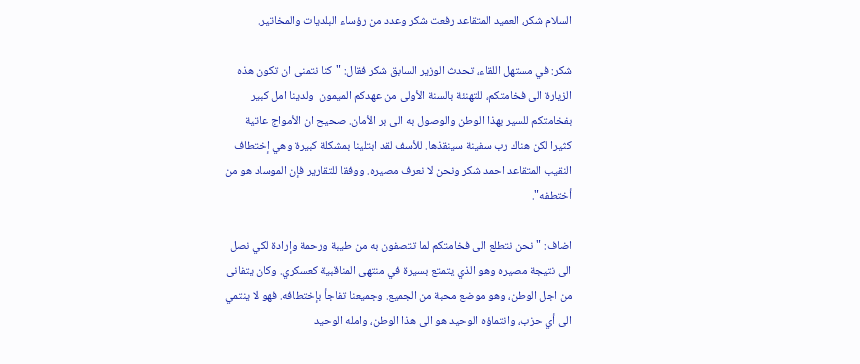السلام شكر، العميد المتقاعد رفعت شكر وعدد من رؤساء البلديات والمخاتير.

شكر: في مستهل اللقاء، تحدث الوزير السابق شكر فقال: "كنا نتمنى ان تكون هذه الزيارة الى فخامتكم، للتهنئة بالسنة الأولى من عهدكم الميمون  ولدينا امل كبير بفخامتكم للسير بهذا الوطن والوصول به الى بر الأمان. صحيح ان الأمواج عاتية كثيرا لكن هناك رب سفينة سينقذها. للأسف لقد ابتلينا بمشكلة كبيرة وهي إختطاف النقيب المتقاعد احمد شكر ونحن لا نعرف مصيره. ووفقا للتقارير فإن الموساد هو من أختطفه".

اضاف: "نحن نتطلع الى فخامتكم لما تتصفون به من طيبة ورحمة وإرادة لكي نصل الى نتيجة مصيره وهو الذي يتمتع بسيرة في منتهى المناقبية كعسكري. وكان يتفانى من اجل الوطن، وهو موضع محبة من الجميع. وجميعنا تفاجأ بإختطافه. فهو لا ينتمي الى أي حزب، وانتماؤه الوحيد هو الى هذا الوطن، وامله الوحيد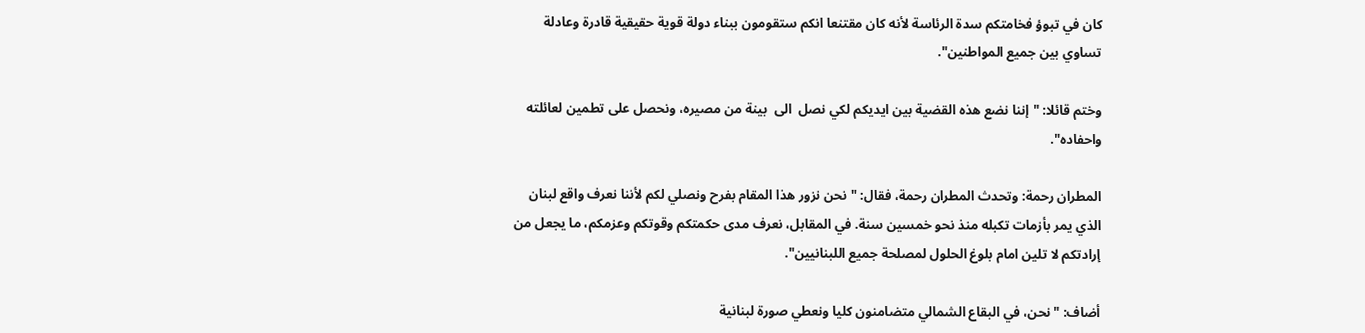كان في تبوؤ فخامتكم سدة الرئاسة لأنه كان مقتنعا انكم ستقومون ببناء دولة قوية حقيقية قادرة وعادلة تساوي بين جميع المواطنين".

وختم قائلا: "إننا نضع هذه القضية بين ايديكم لكي نصل  الى  بينة من مصيره، ونحصل على تطمين لعائلته واحفاده".

المطران رحمة: وتحدث المطران رحمة، فقال: "نحن نزور هذا المقام بفرح ونصلي لكم لأننا نعرف واقع لبنان الذي يمر بأزمات تكبله منذ نحو خمسين سنة. في المقابل، نعرف مدى حكمتكم وقوتكم وعزمكم، ما يجعل من إرادتكم لا تلين امام بلوغ الحلول لمصلحة جميع اللبنانيين".

أضاف: "نحن، في البقاع الشمالي متضامنون كليا ونعطي صورة لبنانية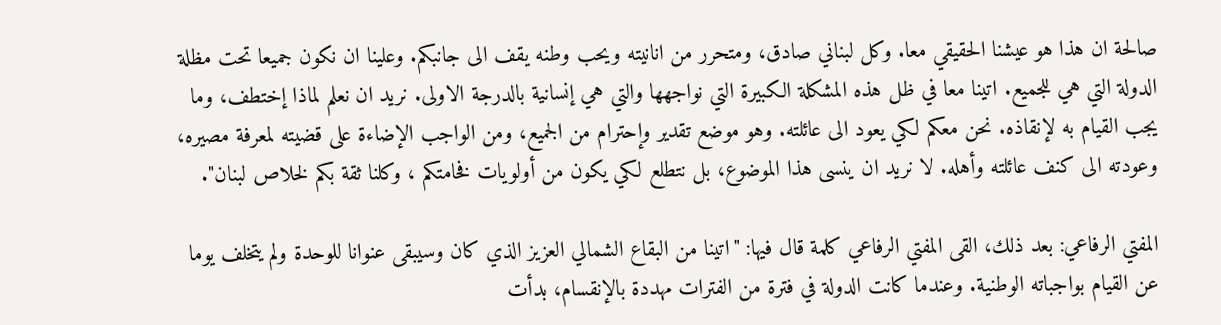صالحة ان هذا هو عيشنا الحقيقي معا. وكل لبناني صادق، ومتحرر من انانيته ويحب وطنه يقف الى جانبكم. وعلينا ان نكون جميعا تحت مظلة الدولة التي هي للجميع. اتينا معا في ظل هذه المشكلة الكبيرة التي نواجهها والتي هي إنسانية بالدرجة الاولى. نريد ان نعلم لماذا إختطف، وما يجب القيام به لإنقاذه. نحن معكم لكي يعود الى عائلته. وهو موضع تقدير وإحترام من الجميع، ومن الواجب الإضاءة على قضيته لمعرفة مصيره، وعودته الى كنف عائلته وأهله. لا نريد ان ينسى هذا الموضوع، بل نتطلع لكي يكون من أولويات فخامتكم ، وكلنا ثقة بكم لخلاص لبنان".

المفتي الرفاعي: بعد ذلك، القى المفتي الرفاعي كلمة قال فيها: "اتينا من البقاع الشمالي العزيز الذي كان وسيبقى عنوانا للوحدة ولم يتخلف يوما عن القيام بواجباته الوطنية. وعندما كانت الدولة في فترة من الفترات مهددة بالإنقسام، بدأت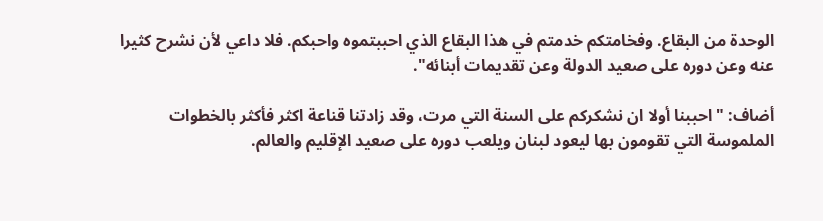الوحدة من البقاع. وفخامتكم خدمتم في هذا البقاع الذي احببتموه واحبكم. فلا داعي لأن نشرح كثيرا عنه وعن دوره على صعيد الدولة وعن تقديمات أبنائه".

أضاف: "احببنا أولا ان نشكركم على السنة التي مرت، وقد زادتنا قناعة اكثر فأكثر بالخطوات الملموسة التي تقومون بها ليعود لبنان ويلعب دوره على صعيد الإقليم والعالم.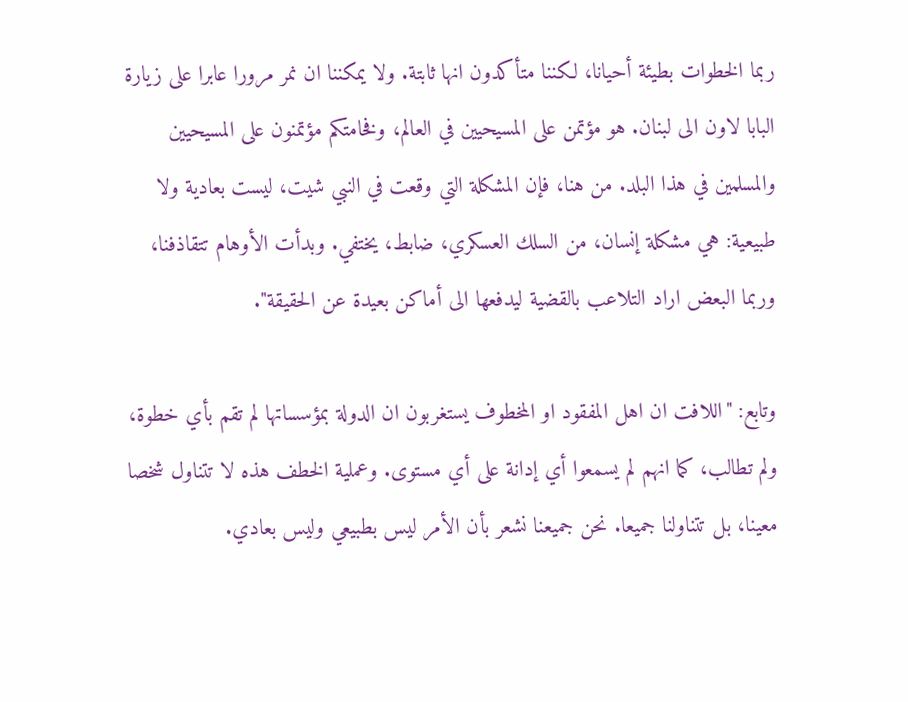ربما الخطوات بطيئة أحيانا، لكننا متأكدون انها ثابتة. ولا يمكننا ان نمر مرورا عابرا على زيارة البابا لاون الى لبنان. هو مؤتمن على المسيحيين في العالم، وفخامتكم مؤتمنون على المسيحيين والمسلمين في هذا البلد. من هنا، فإن المشكلة التي وقعت في النبي شيت، ليست بعادية ولا طبيعية: هي مشكلة إنسان، من السلك العسكري، ضابط، يختفي. وبدأت الأوهام تتقاذفنا، وربما البعض اراد التلاعب بالقضية ليدفعها الى أماكن بعيدة عن الحقيقة".

وتابع: "اللافت ان اهل المفقود او المخطوف يستغربون ان الدولة بمؤسساتها لم تقم بأي خطوة، ولم تطالب، كما انهم لم يسمعوا أي إدانة على أي مستوى. وعملية الخطف هذه لا تتناول شخصا معينا، بل تتناولنا جميعا. نحن جميعنا نشعر بأن الأمر ليس بطبيعي وليس بعادي.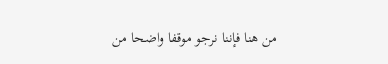من هنا فإننا نرجو موقفا واضحا من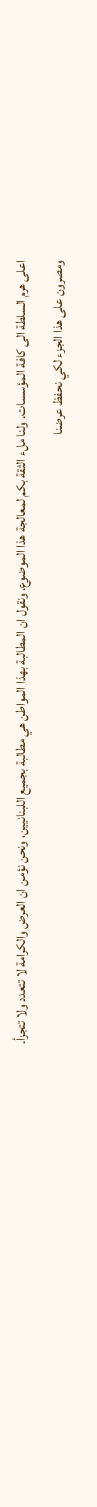اعلى هرم السلطة الى كافة المؤسسات. ولنا ملء الثقة بكم لمعالجة هذا الموضوع. ونقول ان المطالبة بهذا المواطن هي مطالبة بجميع اللبنانيين، ونحن نؤمن ان العرض والكرامة لا تتعدد ولا تتجزأ. ومصرون على هذا الجزء لكي نحفظ عرضنا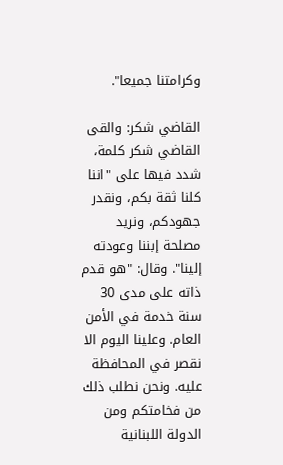وكرامتنا جميعا".

القاضي شكر: والقى القاضي شكر كلمة، شدد فيها على "اننا كلنا ثقة بكم، ونقدر جهودكم، ونريد مصلحة إبننا وعودته إلينا". وقال: "هو قدم ذاته على مدى 30 سنة خدمة في الأمن العام. وعلينا اليوم الا نقصر في المحافظة عليه. ونحن نطلب ذلك من فخامتكم ومن الدولة اللبنانية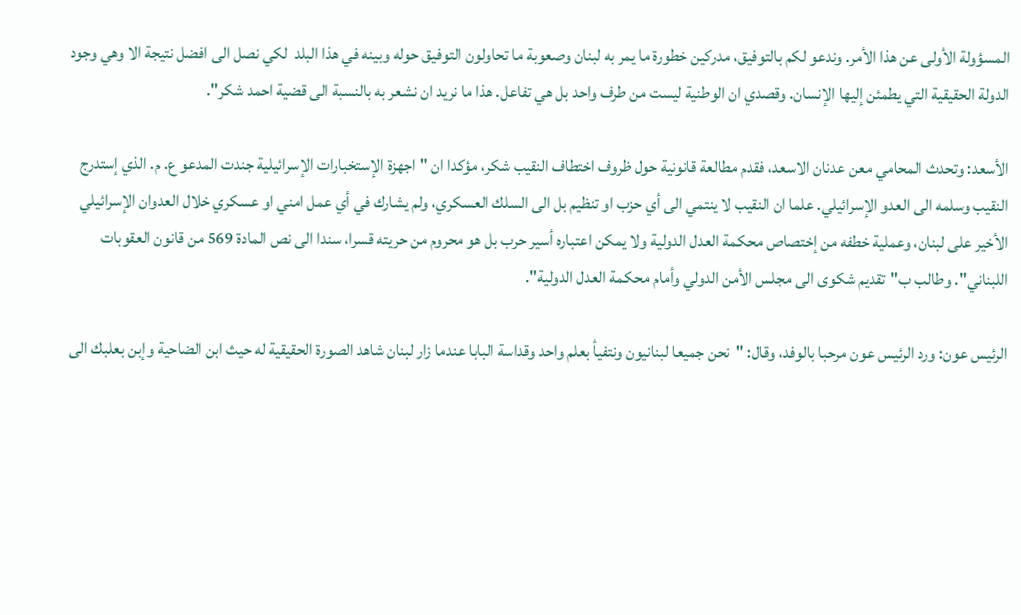المسؤولة الأولى عن هذا الأمر. وندعو لكم بالتوفيق، مدركين خطورة ما يمر به لبنان وصعوبة ما تحاولون التوفيق حوله وبينه في هذا البلد  لكي نصل الى افضل نتيجة الا وهي وجود الدولة الحقيقية التي يطمئن إليها الإنسان. وقصدي ان الوطنية ليست من طرف واحد بل هي تفاعل. هذا ما نريد ان نشعر به بالنسبة الى قضية احمد شكر".

الأسعد: وتحدث المحامي معن عدنان الاسعد، فقدم مطالعة قانونية حول ظروف اختطاف النقيب شكر، مؤكدا ان "اجهزة الإستخبارات الإسرائيلية جندت المدعو ع. م. الذي إستدرج النقيب وسلمه الى العدو الإسرائيلي. علما ان النقيب لا ينتمي الى أي حزب او تنظيم بل الى السلك العسكري، ولم يشارك في أي عمل امني او عسكري خلال العدوان الإسرائيلي الأخير على لبنان، وعملية خطفه من إختصاص محكمة العدل الدولية ولا يمكن اعتباره أسير حرب بل هو محروم من حريته قسرا، سندا الى نص المادة 569 من قانون العقوبات اللبناني". وطالب ب"تقديم شكوى الى مجلس الأمن الدولي وأمام محكمة العدل الدولية".

الرئيس عون: ورد الرئيس عون مرحبا بالوفد، وقال: "نحن جميعا لبنانيون ونتفيأ بعلم واحد وقداسة البابا عندما زار لبنان شاهد الصورة الحقيقية له حيث ابن الضاحية وإبن بعلبك الى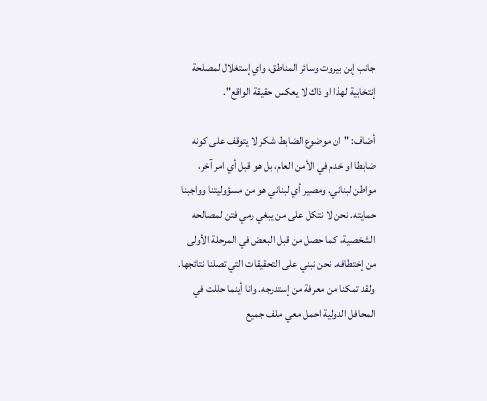جانب إبن بيروت وسائر المناطق، واي إستغلال لمصلحة إنتخابية لهذا او ذاك لا يعكس حقيقة الواقع".

أضاف: "ان موضوع الضابط شكر لا يتوقف على كونه ضابطا او خدم في الأمن العام، بل هو قبل أي امر آخر، مواطن لبناني. ومصير أي لبناني هو من مسؤوليتنا وواجبنا حمايته. نحن لا نتكل على من يبغي رمي فتن لمصالحه الشخصية، كما حصل من قبل البعض في المرحلة الأولى من إختطافه. نحن نبني على التحقيقات التي تصلنا نتائجها. ولقد تمكنا من معرفة من إستدرجه. وانا أينما حللت في المحافل الدولية احمل معي ملف جميع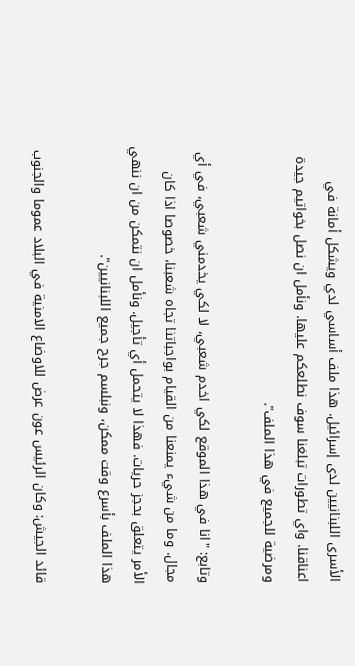الأسرى اللبنانيين لدى إسرائيل. هذا ملف أساسي لدي ويشكل أمانة في اعناقنا. واي تطورات تبلغنا سوف نطلعكم عليها. ونأمل ان نصل بخواتيم جيدة ومرضية للجميع في هذا الملف".

وتابع: "انا في هذا الموقع لكي اخدم شعبي، لا لكي يخدمني شعبي، في أي مجال. وما من شيء يمنعنا من القيام بواجباتنا تجاه شعبنا، خصوصا اذا كان الأمر يتعلق بحجز حريات. فهذا لا يتحمل أي تأجيل. ونأمل ان نتمكن من ان ننهي هذا الملف بأسرع وقت ممكن، ونبلسم جرح جميع اللبنانيين".

قائد الجيش: وكان الرئيس عون عرض للاوضاع الامنية في البلاد عموما والجنوب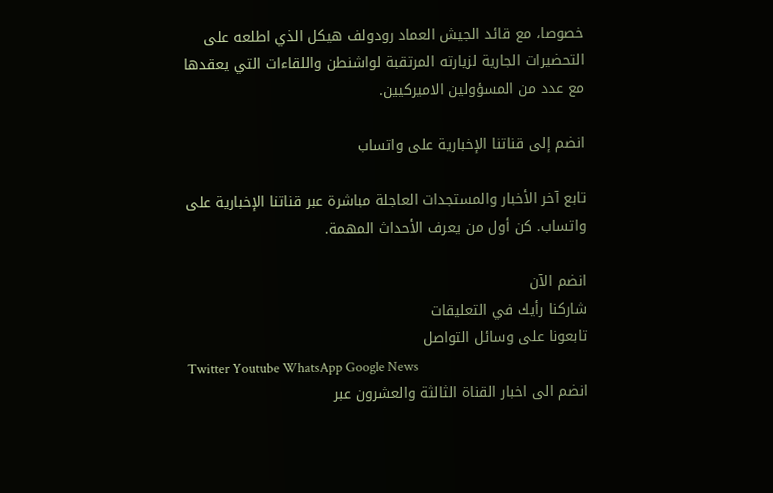خصوصا، مع قائد الجيش العماد رودولف هيكل الذي اطلعه على التحضيرات الجارية لزيارته المرتقبة لواشنطن واللقاءات التي يعقدها مع عدد من المسؤولين الاميركيين.

انضم إلى قناتنا الإخبارية على واتساب

تابع آخر الأخبار والمستجدات العاجلة مباشرة عبر قناتنا الإخبارية على واتساب. كن أول من يعرف الأحداث المهمة.

انضم الآن
شاركنا رأيك في التعليقات
تابعونا على وسائل التواصل
Twitter Youtube WhatsApp Google News
انضم الى اخبار القناة الثالثة والعشرون عبر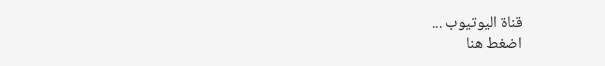قناة اليوتيوب ...
اضغط هنا